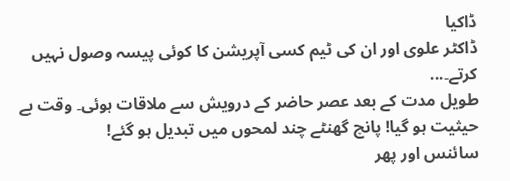ڈاکیا
ڈاکٹر علوی اور ان کی ٹیم کسی آپریشن کا کوئی پیسہ وصول نہیں کرتے۔...
طویل مدت کے بعد عصر حاضر کے درویش سے ملاقات ہوئی۔ وقت بے حیثیت ہو گیا! پانچ گھنٹے چند لمحوں میں تبدیل ہو گئے!
سائنس اور پھر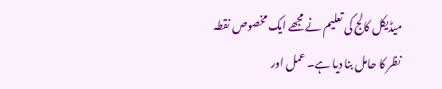میڈیکل کالج کی تعلیم نے مجھے ایک مخصوص نقطہ نظر کا حامل بنا دیا ہے۔ عمل اور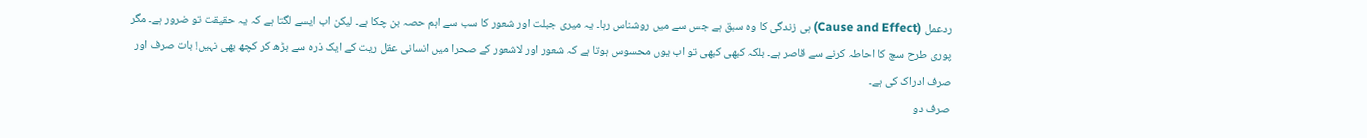ردعمل (Cause and Effect) ہی زندگی کا وہ سبق ہے جس سے میں روشناس رہا۔ یہ میری جبلت اور شعور کا سب سے اہم حصہ بن چکا ہے۔ لیکن اب ایسے لگتا ہے کہ یہ حقیقت تو ضرور ہے۔ مگر پوری طرح سچ کا احاطہ کرنے سے قاصر ہے۔ بلکہ کبھی کبھی تو اب یوں محسوس ہوتا ہے کہ شعور اور لاشعور کے صحرا میں انسانی عقل ریت کے ایک ذرہ سے بڑھ کر کچھ بھی نہیں! بات صرف اور صرف ادراک کی ہے۔
صرف دو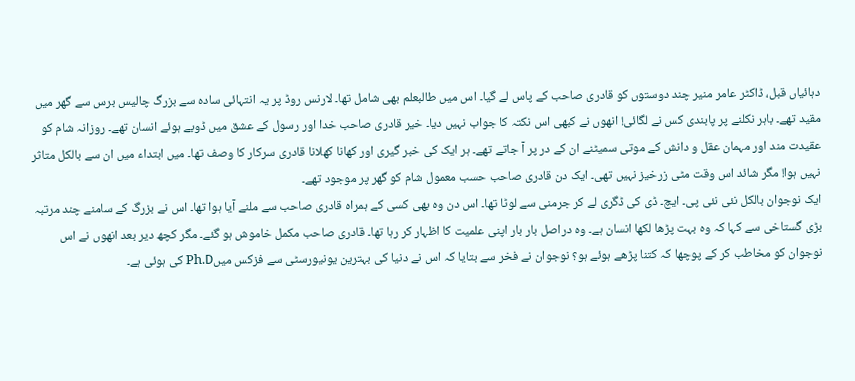دہائیاں قبل، ڈاکٹر عامر منیر چند دوستوں کو قادری صاحب کے پاس لے گیا۔ اس میں طالبعلم بھی شامل تھا۔ لارنس روڈ پر یہ انتہائی سادہ سے بزرگ چالیس برس سے گھر میں مقید تھے۔ باہر نکلنے پر پابندی کس نے لگائی! انھوں نے کبھی اس نکتہ کا جواب نہیں دیا۔ خیر قادری صاحب خدا اور رسول کے عشق میں ڈوبے ہوئے انسان تھے۔ روزانہ شام کو عقیدت مند اور مہمان عقل و دانش کے موتی سمیٹنے ان کے در پر آ جاتے تھے۔ ہر ایک کی خبر گیری اور کھانا کھلانا قادری سرکار کا وصف تھا۔ میں ابتداء میں ان سے بالکل متاثر نہیں ہوا! مگر شائد اس وقت مٹی زرخیز نہیں تھی۔ ایک دن قادری صاحب حسب معمول شام کو گھر پر موجود تھے۔
ایک نوجوان بالکل نئی نئی پی۔ ایچ۔ ڈی کی ڈگری لے کر جرمنی سے لوٹا تھا۔ اس دن وہ بھی کسی کے ہمراہ قادری صاحب سے ملنے آیا ہوا تھا۔ اس نے بزرگ کے سامنے چند مرتبہ بڑی گستاخی سے کہا کہ وہ بہت پڑھا لکھا انسان ہے۔ وہ دراصل بار بار اپنی علمیت کا اظہار کر رہا تھا۔ قادری صاحب مکمل خاموش ہو گئے۔ مگر کچھ دیر بعد انھوں نے اس نوجوان کو مخاطب کر کے پوچھا کہ کتنا پڑھے ہوئے ہو؟ نوجوان نے فخر سے بتایا کہ اس نے دنیا کی بہترین یونیورسٹی سے فزکس میںPh.D کی ہوئی ہے۔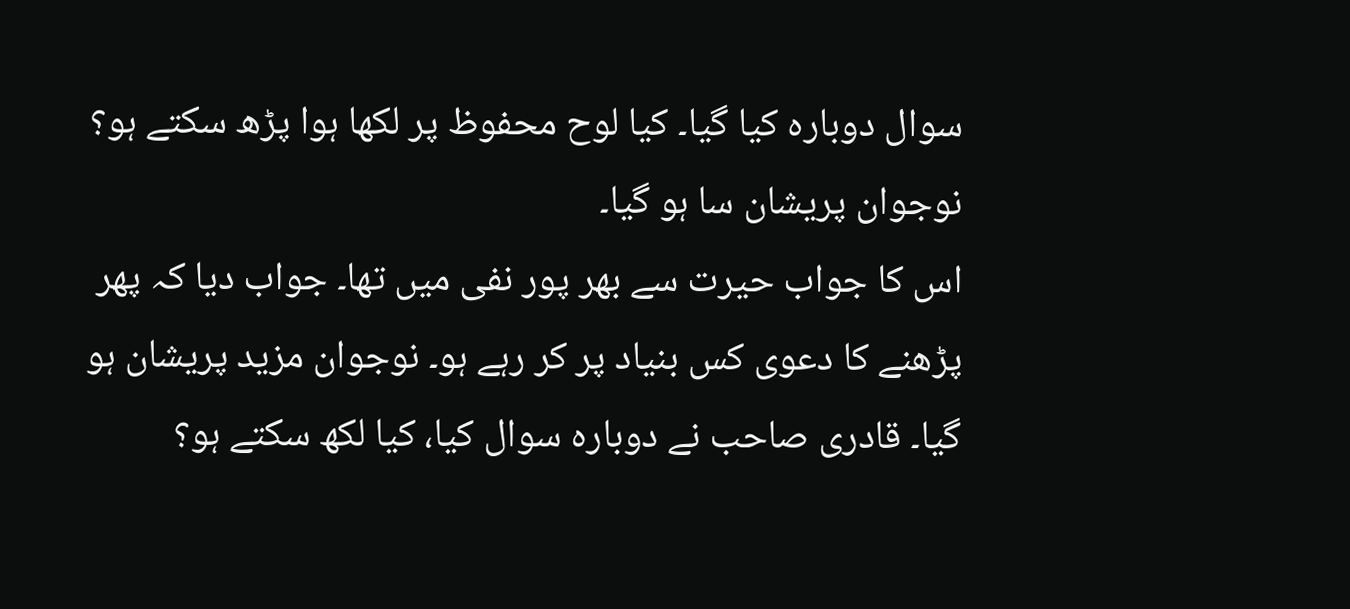سوال دوبارہ کیا گیا۔ کیا لوح محفوظ پر لکھا ہوا پڑھ سکتے ہو؟ نوجوان پریشان سا ہو گیا۔
اس کا جواب حیرت سے بھر پور نفی میں تھا۔ جواب دیا کہ پھر پڑھنے کا دعوی کس بنیاد پر کر رہے ہو۔ نوجوان مزید پریشان ہو گیا۔ قادری صاحب نے دوبارہ سوال کیا، کیا لکھ سکتے ہو؟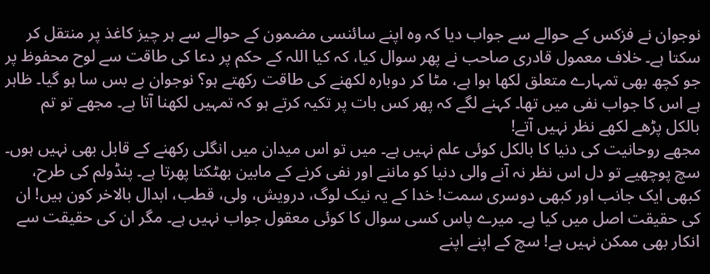نوجوان نے فزکس کے حوالے سے جواب دیا کہ وہ اپنے سائنسی مضمون کے حوالے سے ہر چیز کاغذ پر منتقل کر سکتا ہے۔ خلاف معمول قادری صاحب نے پھر سوال کیا، کہ کیا اللہ کے حکم پر دعا کی طاقت سے لوح محفوظ پر جو کچھ بھی تمہارے متعلق لکھا ہوا ہے، مٹا کر دوبارہ لکھنے کی طاقت رکھتے ہو؟ نوجوان بے بس سا ہو گیا۔ ظاہر ہے اس کا جواب نفی میں تھا۔ کہنے لگے کہ پھر کس بات پر تکیہ کرتے ہو کہ تمہیں لکھنا آتا ہے۔ مجھے تو تم بالکل پڑھے لکھے نظر نہیں آتے!
مجھے روحانیت کی دنیا کا بالکل کوئی علم نہیں ہے۔ میں تو اس میدان میں انگلی رکھنے کے قابل بھی نہیں ہوں۔ سچ پوچھیے تو دل اس نظر نہ آنے والی دنیا کو ماننے اور نفی کرنے کے مابین بھٹکتا پھرتا ہے۔ پنڈولم کی طرح، کبھی ایک جانب اور کبھی دوسری سمت! خدا کے یہ نیک لوگ، درویش، ولی، قطب، ابدال بالاخر کون ہیں! ان کی حقیقت اصل میں کیا ہے۔ میرے پاس کسی سوال کا کوئی معقول جواب نہیں ہے۔ مگر ان کی حقیقت سے انکار بھی ممکن نہیں ہے! سچ کے اپنے اپنے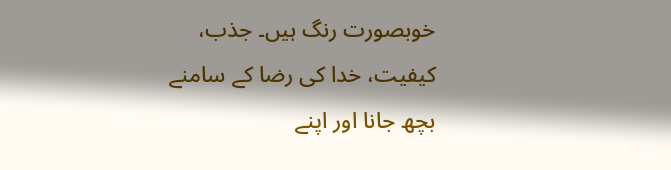خوبصورت رنگ ہیں۔ جذب، کیفیت، خدا کی رضا کے سامنے بچھ جانا اور اپنے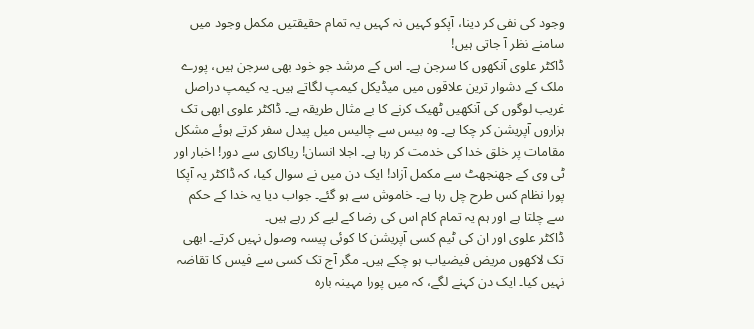وجود کی نفی کر دینا، آپکو کہیں نہ کہیں یہ تمام حقیقتیں مکمل وجود میں سامنے نظر آ جاتی ہیں!
ڈاکٹر علوی آنکھوں کا سرجن ہے۔ اس کے مرشد جو خود بھی سرجن ہیں، پورے ملک کے دشوار ترین علاقوں میں میڈیکل کیمپ لگاتے ہیں۔ یہ کیمپ دراصل غریب لوگوں کی آنکھیں ٹھیک کرنے کا بے مثال طریقہ ہے۔ ڈاکٹر علوی ابھی تک ہزاروں آپریشن کر چکا ہے۔ وہ بیس سے چالیس میل پیدل سفر کرتے ہوئے مشکل مقامات پر خلق خدا کی خدمت کر رہا ہے۔ اجلا انسان! ریاکاری سے دور! اخبار اور ٹی وی کے جھنجھٹ سے مکمل آزاد! ایک دن میں نے سوال کیا، کہ ڈاکٹر یہ آپکا پورا نظام کس طرح چل رہا ہے۔ خاموش سے ہو گئے۔ جواب دیا یہ خدا کے حکم سے چلتا ہے اور ہم یہ تمام کام اس کی رضا کے لیے کر رہے ہیں۔
ڈاکٹر علوی اور ان کی ٹیم کسی آپریشن کا کوئی پیسہ وصول نہیں کرتے۔ ابھی تک لاکھوں مریض فیضیاب ہو چکے ہیں۔ مگر آج تک کسی سے فیس کا تقاضہ نہیں کیا۔ ایک دن کہنے لگے، کہ میں پورا مہینہ بارہ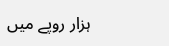ہزار روپے میں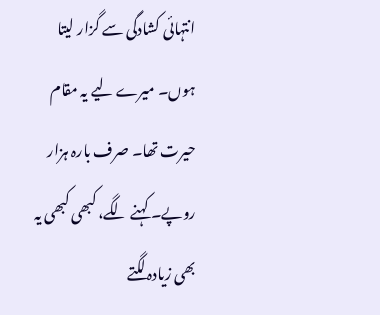انتہائی کشادگی سے گزار لیتا ہوں۔ میرے لیے یہ مقام حیرت تھا۔ صرف بارہ ہزار روپے۔ کہنے لگے، کبھی کبھی یہ بھی زیادہ لگتے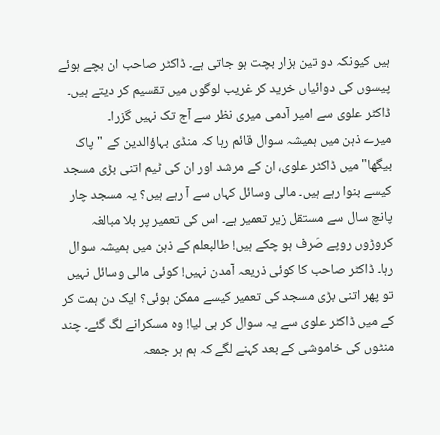ہیں کیونکہ دو تین ہزار بچت ہو جاتی ہے۔ ڈاکٹر صاحب ان بچے ہوئے پیسوں کی دوائیاں خرید کر غریب لوگوں میں تقسیم کر دیتے ہیں۔ ڈاکٹر علوی سے امیر آدمی میری نظر سے آج تک نہیں گزرا۔
میرے ذہن میں ہمیشہ سوال قائم رہا کہ منڈی بہاؤالدین کے "پاک بیگھا" میں ڈاکٹر علوی، ان کے مرشد اور ان کی ٹیم اتنی بڑی مسجد کیسے بنوا رہے ہیں۔ مالی وسائل کہاں سے آ رہے ہیں؟ یہ مسجد چار پانچ سال سے مستقل زیر تعمیر ہے۔ اس کی تعمیر پر بلا مبالغہ کروڑوں روپے صَرف ہو چکے ہیں! طالبعلم کے ذہن میں ہمیشہ سوال رہا۔ ڈاکٹر صاحب کا کوئی ذریعہ آمدن نہیں! کوئی مالی وسائل نہیں تو پھر اتنی بڑی مسجد کی تعمیر کیسے ممکن ہوئی؟ ایک دن ہمت کر کے میں ڈاکٹر علوی سے یہ سوال کر ہی لیا! وہ مسکرانے لگ گئے۔ چند منٹوں کی خاموشی کے بعد کہنے لگے کہ ہم ہر جمعہ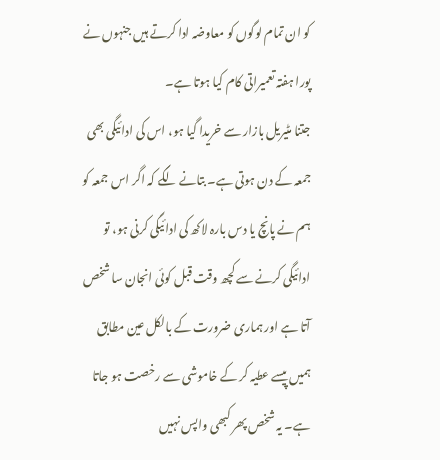کو ان تمام لوگوں کو معاوضہ ادا کرتے ہیں جنہوں نے پورا ہفتہ تعمیراتی کام کیا ہوتا ہے۔
جتنا مٹیریل بازار سے خریدا گیا ہو، اس کی ادائیگی بھی جمعہ کے دن ہوتی ہے۔ بتانے لگے کہ اگر اس جمعہ کو ہم نے پانچ یا دس بارہ لاکھ کی ادائیگی کرنی ہو، تو ادائیگی کرنے سے کچھ وقت قبل کوئی انجان سا شخص آتا ہے اور ہماری ضرورت کے بالکل عین مطابق ہمیں پیسے عطیہ کر کے خاموشی سے رخصت ہو جاتا ہے۔ یہ شخص پھر کبھی واپس نہیں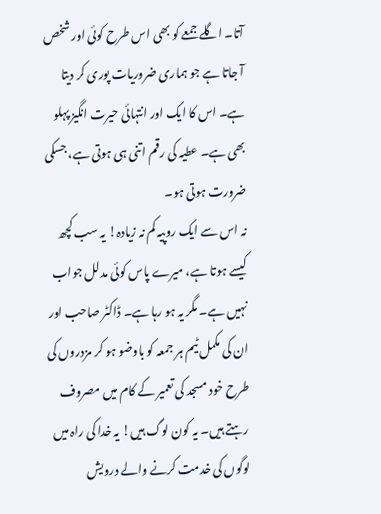آتا۔ اگلے جمعے کو بھی اس طرح کوئی اور شخص آ جاتا ہے جو ہماری ضروریات پوری کر دیتا ہے۔ اس کا ایک اور انتہائی حیرت انگیز پہلو بھی ہے۔ عطیہ کی رقم اتنی ہی ہوتی ہے، جسکی ضرورت ہوتی ہو۔
نہ اس سے ایک روپیہ کم نہ زیادہ! یہ سب کچھ کیسے ہوتا ہے، میرے پاس کوئی مدلل جواب نہیں ہے۔ مگر یہ ہو رہا ہے۔ ڈاکٹر صاحب اور ان کی مکمل ٹیم ہر جمعہ کو باوضو ہو کر مزدروں کی طرح خود مسجد کی تعمیر کے کام میں مصروف رہتے ہیں۔ یہ کون لوگ ہیں! یہ خدا کی راہ میں لوگوں کی خدمت کرنے والے درویش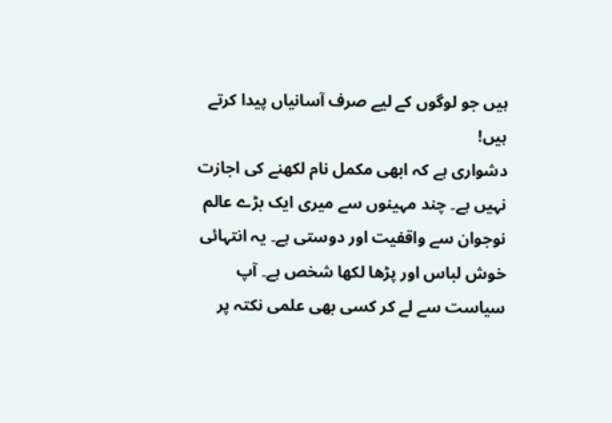ہیں جو لوگوں کے لیے صرف آسانیاں پیدا کرتے ہیں!
دشواری ہے کہ ابھی مکمل نام لکھنے کی اجازت نہیں ہے۔ چند مہینوں سے میری ایک بڑے عالم نوجوان سے واقفیت اور دوستی ہے۔ یہ انتہائی خوش لباس اور پڑھا لکھا شخص ہے۔ آپ سیاست سے لے کر کسی بھی علمی نکتہ پر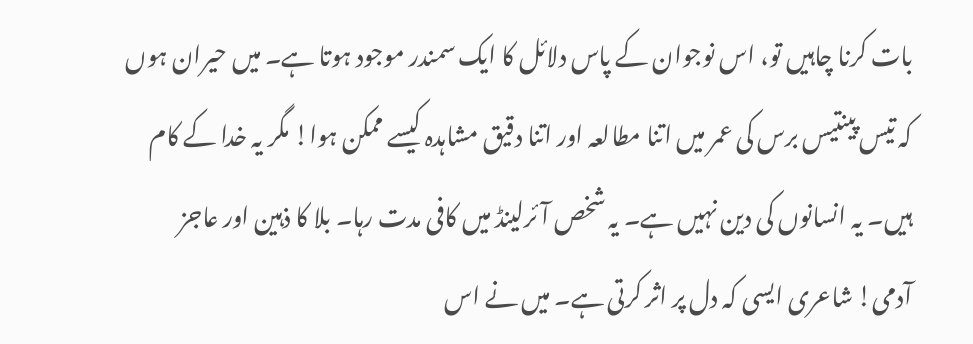بات کرنا چاہیں تو، اس نوجوان کے پاس دلائل کا ایک سمندر موجود ہوتا ہے۔ میں حیران ہوں کہ تیس پینتیس برس کی عمر میں اتنا مطالعہ اور اتنا دقیق مشاہدہ کیسے ممکن ہوا! مگر یہ خدا کے کام ہیں۔ یہ انسانوں کی دین نہیں ہے۔ یہ شخص آئرلینڈ میں کافی مدت رہا۔ بلا کا ذہین اور عاجز آدمی! شاعری ایسی کہ دل پر اثر کرتی ہے۔ میں نے اس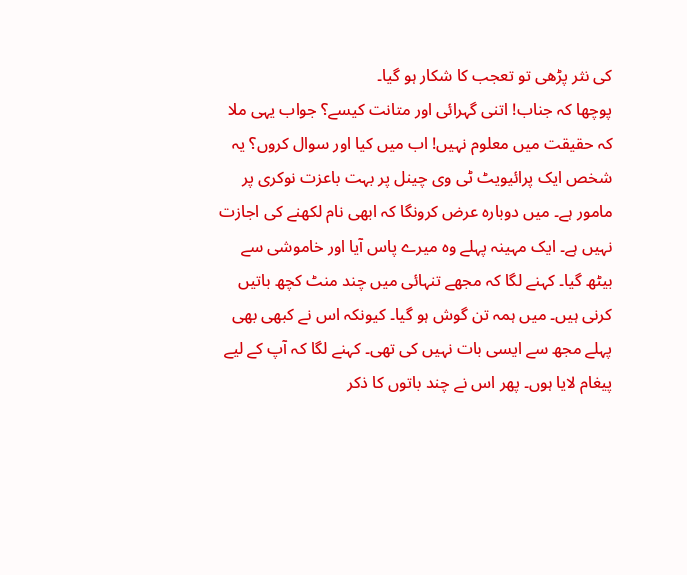کی نثر پڑھی تو تعجب کا شکار ہو گیا۔
پوچھا کہ جناب! اتنی گہرائی اور متانت کیسے؟ جواب یہی ملا کہ حقیقت میں معلوم نہیں! اب میں کیا اور سوال کروں؟ یہ شخص ایک پرائیویٹ ٹی وی چینل پر بہت باعزت نوکری پر مامور ہے۔ میں دوبارہ عرض کرونگا کہ ابھی نام لکھنے کی اجازت نہیں ہے۔ ایک مہینہ پہلے وہ میرے پاس آیا اور خاموشی سے بیٹھ گیا۔ کہنے لگا کہ مجھے تنہائی میں چند منٹ کچھ باتیں کرنی ہیں۔ میں ہمہ تن گوش ہو گیا۔ کیونکہ اس نے کبھی بھی پہلے مجھ سے ایسی بات نہیں کی تھی۔ کہنے لگا کہ آپ کے لیے پیغام لایا ہوں۔ پھر اس نے چند باتوں کا ذکر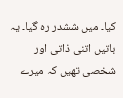کیا۔ میں ششدر رہ گیا۔ یہ باتیں اتنی ذاتی اور شخصی تھیں کہ میرے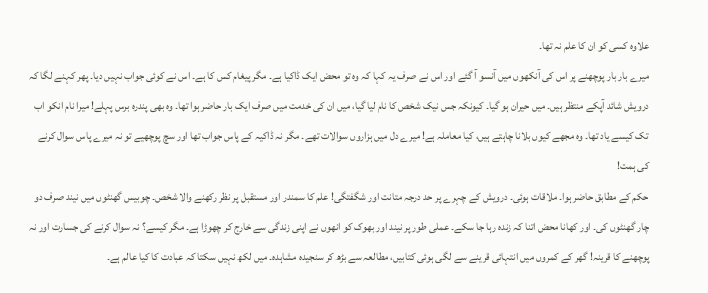علاوہ کسی کو ان کا علم نہ تھا۔
میرے بار بار پوچھنے پر اس کی آنکھوں میں آنسو آ گئے اور اس نے صرف یہ کہا کہ وہ تو محض ایک ڈاکیا ہے۔ مگر پیغام کس کا ہے۔ اس نے کوئی جواب نہیں دیا۔ پھر کہنے لگا کہ درویش شائد آپکے منتظر ہیں۔ میں حیران ہو گیا۔ کیونکہ جس نیک شخص کا نام لیا گیا، میں ان کی خدمت میں صرف ایک بار حاضر ہوا تھا۔ وہ بھی پندرہ برس پہلے! میرا نام انکو اب تک کیسے یاد تھا۔ وہ مجھے کیوں بلانا چاہتے ہیں، کیا معاملہ ہے! میرے دل میں ہزاروں سوالات تھے۔ مگر نہ ڈاکیہ کے پاس جواب تھا اور سچ پوچھیے تو نہ میرے پاس سوال کرنے کی ہمت!
حکم کے مطابق حاضر ہوا۔ ملاقات ہوئی۔ درویش کے چہرے پر حد درجہ متانت اور شگفتگی! علم کا سمندر اور مستقبل پر نظر رکھنے والا شخص۔ چوبیس گھنٹوں میں نیند صرف دو چار گھنٹوں کی۔ اور کھانا محض اتنا کہ زندہ رہا جا سکے۔ عملی طور پر نیند اور بھوک کو انھوں نے اپنی زندگی سے خارج کر چھوڑا ہے۔ مگر کیسے؟ نہ سوال کرنے کی جسارت اور نہ پوچھنے کا قرینہ! گھر کے کمروں میں انتہائی قرینے سے لگی ہوئی کتابیں، مطالعہ سے بڑھ کر سنجیدہ مشاہدہ۔ میں لکھ نہیں سکتا کہ عبادت کا کیا عالم ہے۔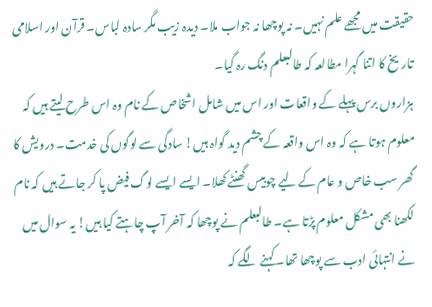حقیقت میں مجھے علم نہیں۔ نہ پوچھا نہ جواب ملا۔ دیدہ زیب مگر سادہ لباس۔ قرآن اور اسلامی تاریخ کا اتنا گہرا مطالعہ کہ طالبعلم دنگ رہ گیا۔
ہزاروں برس پہلے کے واقعات اور اس میں شامل اشخاص کے نام وہ اس طرح لیتے ہیں کہ معلوم ہوتا ہے کہ وہ اس واقعہ کے چشم دید گواہ ہیں! سادگی سے لوگوں کی خدمت۔ درویش کا گھر سب خاص و عام کے لیے چوبیس گھنٹے کھلا۔ ایسے ایسے لوگ فیض پا کر جاتے ہیں کہ نام لکھنا بھی مشکل معلوم پڑتا ہے۔ طالبعلم نے پوچھا کہ آخر آپ چاہتے کیا ہیں! یہ سوال میں نے انتہائی ادب سے پوچھا تھا۔ کہنے لگے کہ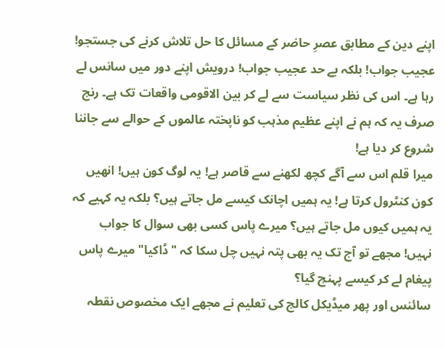اپنے دین کے مطابق عصرِ حاضر کے مسائل کا حل تلاش کرنے کی جستجو! عجیب جواب! بلکہ بے حد عجیب جواب! درویش اپنے دور میں سانس لے رہا ہے۔ اس کی نظر سیاست سے لے کر بین الاقومی واقعات تک ہے۔ رنج صرف یہ کہ ہم نے اپنے عظیم مذہب کو ناپختہ عالموں کے حوالے سے جاننا شروع کر دیا ہے!
میرا قلم اس سے آگے کچھ لکھنے سے قاصر ہے! یہ لوگ کون ہیں! انھیں کون کنٹرول کرتا ہے! یہ ہمیں اچانک کیسے مل جاتے ہیں؟ بلکہ یہ کہیے کہ یہ ہمیں کیوں مل جاتے ہیں؟ میرے پاس کسی بھی سوال کا جواب نہیں! مجھے تو آج تک یہ بھی پتہ نہیں چل سکا کہ "ڈاکیا" میرے پاس پیغام لے کر کیسے پہنچ گیا؟
سائنس اور پھر میڈیکل کالج کی تعلیم نے مجھے ایک مخصوص نقطہ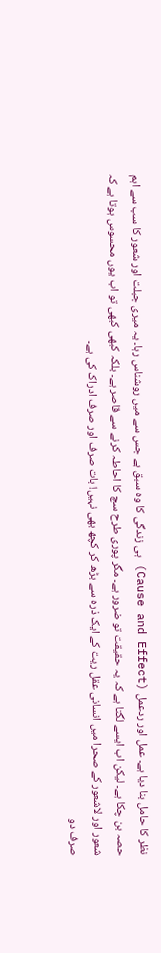نظر کا حامل بنا دیا ہے۔ عمل اور ردعمل (Cause and Effect) ہی زندگی کا وہ سبق ہے جس سے میں روشناس رہا۔ یہ میری جبلت اور شعور کا سب سے اہم حصہ بن چکا ہے۔ لیکن اب ایسے لگتا ہے کہ یہ حقیقت تو ضرور ہے۔ مگر پوری طرح سچ کا احاطہ کرنے سے قاصر ہے۔ بلکہ کبھی کبھی تو اب یوں محسوس ہوتا ہے کہ شعور اور لاشعور کے صحرا میں انسانی عقل ریت کے ایک ذرہ سے بڑھ کر کچھ بھی نہیں! بات صرف اور صرف ادراک کی ہے۔
صرف دو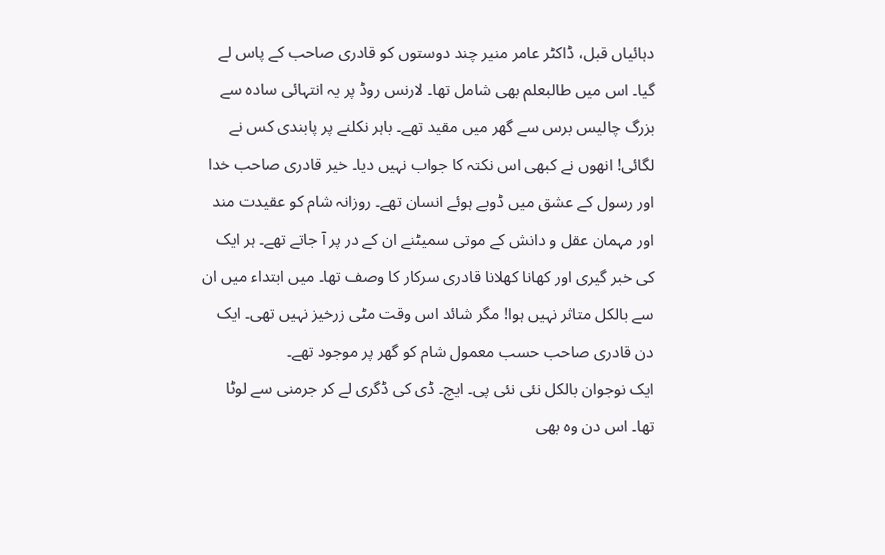دہائیاں قبل، ڈاکٹر عامر منیر چند دوستوں کو قادری صاحب کے پاس لے گیا۔ اس میں طالبعلم بھی شامل تھا۔ لارنس روڈ پر یہ انتہائی سادہ سے بزرگ چالیس برس سے گھر میں مقید تھے۔ باہر نکلنے پر پابندی کس نے لگائی! انھوں نے کبھی اس نکتہ کا جواب نہیں دیا۔ خیر قادری صاحب خدا اور رسول کے عشق میں ڈوبے ہوئے انسان تھے۔ روزانہ شام کو عقیدت مند اور مہمان عقل و دانش کے موتی سمیٹنے ان کے در پر آ جاتے تھے۔ ہر ایک کی خبر گیری اور کھانا کھلانا قادری سرکار کا وصف تھا۔ میں ابتداء میں ان سے بالکل متاثر نہیں ہوا! مگر شائد اس وقت مٹی زرخیز نہیں تھی۔ ایک دن قادری صاحب حسب معمول شام کو گھر پر موجود تھے۔
ایک نوجوان بالکل نئی نئی پی۔ ایچ۔ ڈی کی ڈگری لے کر جرمنی سے لوٹا تھا۔ اس دن وہ بھی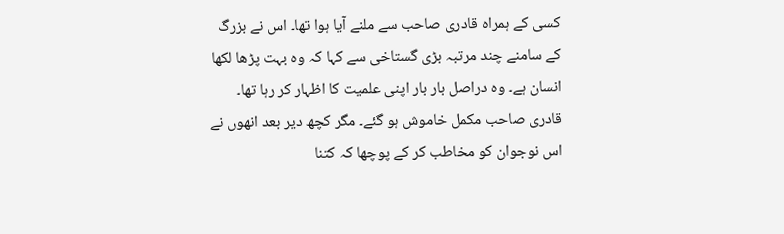کسی کے ہمراہ قادری صاحب سے ملنے آیا ہوا تھا۔ اس نے بزرگ کے سامنے چند مرتبہ بڑی گستاخی سے کہا کہ وہ بہت پڑھا لکھا انسان ہے۔ وہ دراصل بار بار اپنی علمیت کا اظہار کر رہا تھا۔ قادری صاحب مکمل خاموش ہو گئے۔ مگر کچھ دیر بعد انھوں نے اس نوجوان کو مخاطب کر کے پوچھا کہ کتنا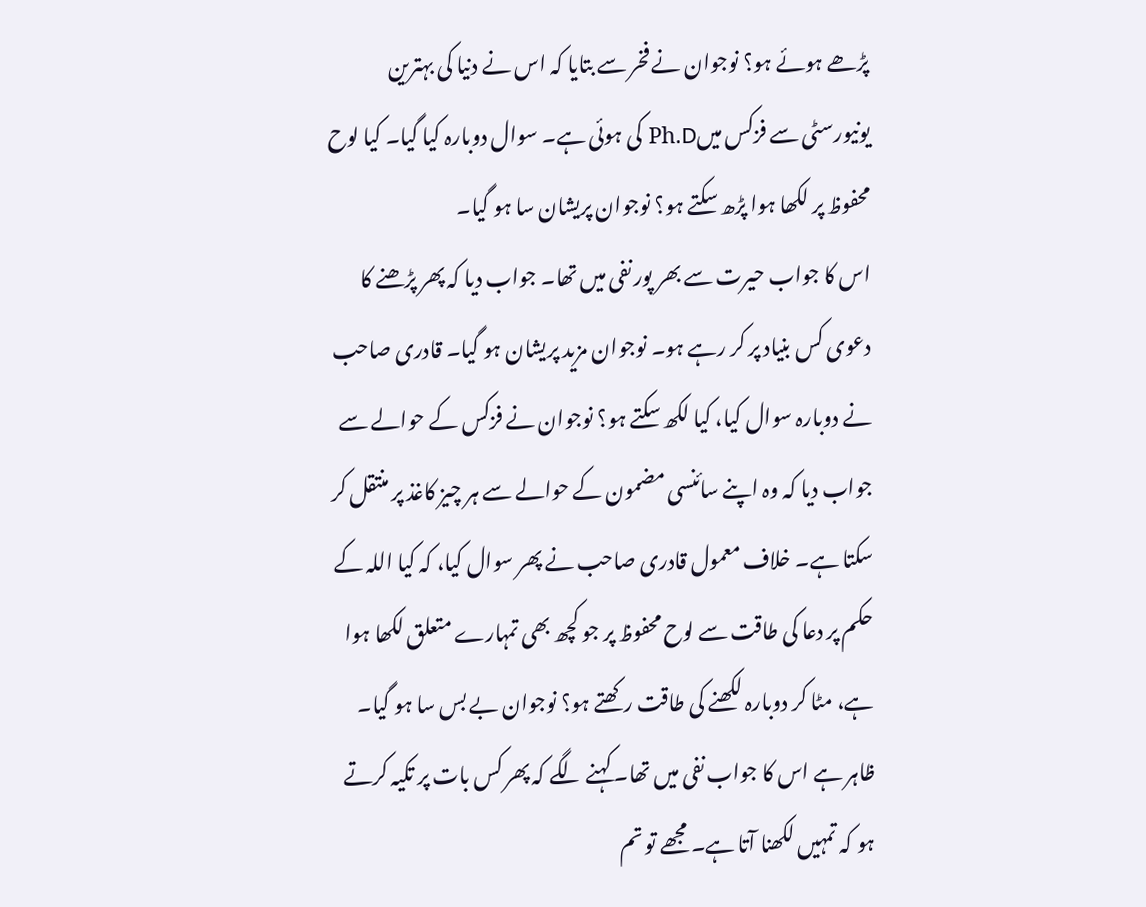پڑھے ہوئے ہو؟ نوجوان نے فخر سے بتایا کہ اس نے دنیا کی بہترین یونیورسٹی سے فزکس میںPh.D کی ہوئی ہے۔ سوال دوبارہ کیا گیا۔ کیا لوح محفوظ پر لکھا ہوا پڑھ سکتے ہو؟ نوجوان پریشان سا ہو گیا۔
اس کا جواب حیرت سے بھر پور نفی میں تھا۔ جواب دیا کہ پھر پڑھنے کا دعوی کس بنیاد پر کر رہے ہو۔ نوجوان مزید پریشان ہو گیا۔ قادری صاحب نے دوبارہ سوال کیا، کیا لکھ سکتے ہو؟ نوجوان نے فزکس کے حوالے سے جواب دیا کہ وہ اپنے سائنسی مضمون کے حوالے سے ہر چیز کاغذ پر منتقل کر سکتا ہے۔ خلاف معمول قادری صاحب نے پھر سوال کیا، کہ کیا اللہ کے حکم پر دعا کی طاقت سے لوح محفوظ پر جو کچھ بھی تمہارے متعلق لکھا ہوا ہے، مٹا کر دوبارہ لکھنے کی طاقت رکھتے ہو؟ نوجوان بے بس سا ہو گیا۔ ظاہر ہے اس کا جواب نفی میں تھا۔ کہنے لگے کہ پھر کس بات پر تکیہ کرتے ہو کہ تمہیں لکھنا آتا ہے۔ مجھے تو تم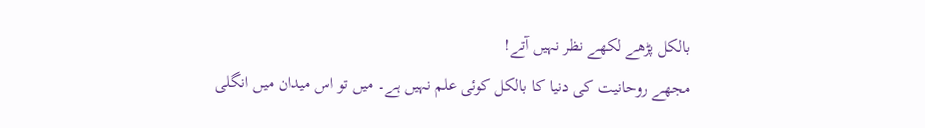بالکل پڑھے لکھے نظر نہیں آتے!
مجھے روحانیت کی دنیا کا بالکل کوئی علم نہیں ہے۔ میں تو اس میدان میں انگلی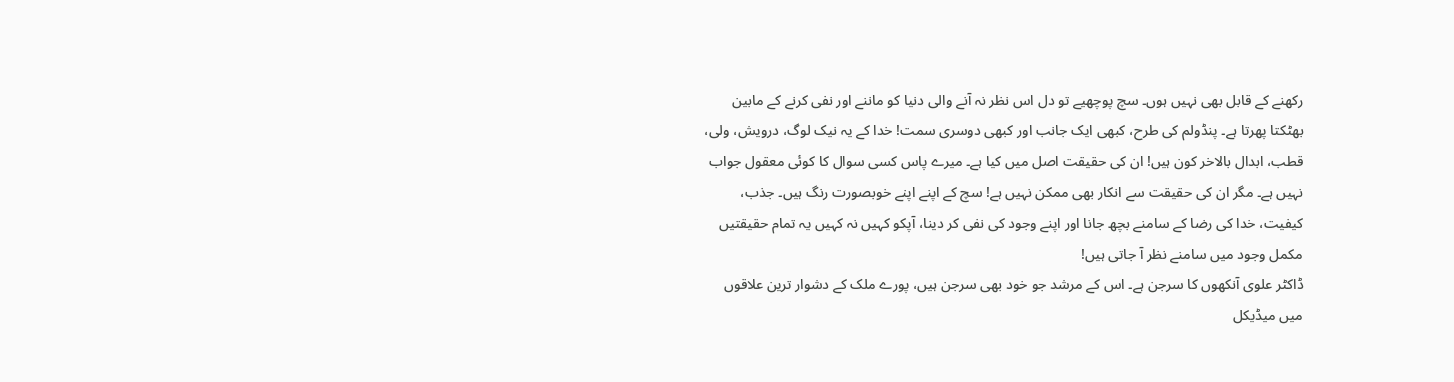رکھنے کے قابل بھی نہیں ہوں۔ سچ پوچھیے تو دل اس نظر نہ آنے والی دنیا کو ماننے اور نفی کرنے کے مابین بھٹکتا پھرتا ہے۔ پنڈولم کی طرح، کبھی ایک جانب اور کبھی دوسری سمت! خدا کے یہ نیک لوگ، درویش، ولی، قطب، ابدال بالاخر کون ہیں! ان کی حقیقت اصل میں کیا ہے۔ میرے پاس کسی سوال کا کوئی معقول جواب نہیں ہے۔ مگر ان کی حقیقت سے انکار بھی ممکن نہیں ہے! سچ کے اپنے اپنے خوبصورت رنگ ہیں۔ جذب، کیفیت، خدا کی رضا کے سامنے بچھ جانا اور اپنے وجود کی نفی کر دینا، آپکو کہیں نہ کہیں یہ تمام حقیقتیں مکمل وجود میں سامنے نظر آ جاتی ہیں!
ڈاکٹر علوی آنکھوں کا سرجن ہے۔ اس کے مرشد جو خود بھی سرجن ہیں، پورے ملک کے دشوار ترین علاقوں میں میڈیکل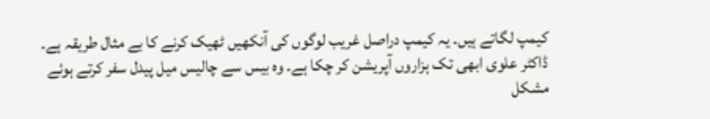کیمپ لگاتے ہیں۔ یہ کیمپ دراصل غریب لوگوں کی آنکھیں ٹھیک کرنے کا بے مثال طریقہ ہے۔ ڈاکٹر علوی ابھی تک ہزاروں آپریشن کر چکا ہے۔ وہ بیس سے چالیس میل پیدل سفر کرتے ہوئے مشکل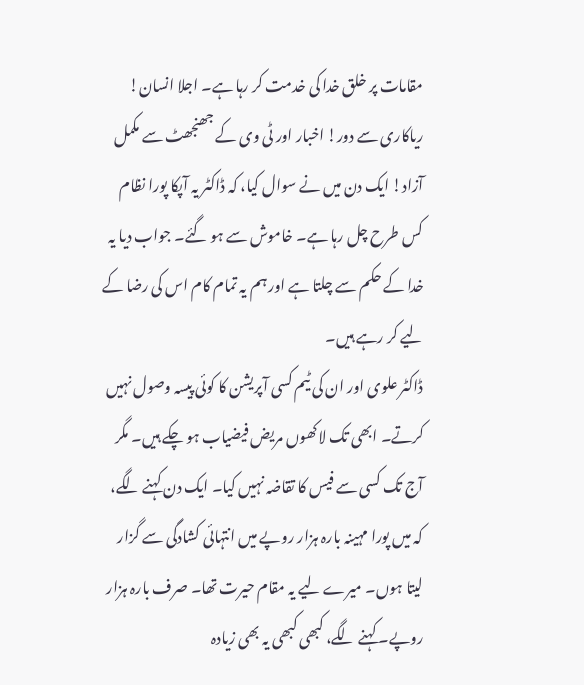مقامات پر خلق خدا کی خدمت کر رہا ہے۔ اجلا انسان! ریاکاری سے دور! اخبار اور ٹی وی کے جھنجھٹ سے مکمل آزاد! ایک دن میں نے سوال کیا، کہ ڈاکٹر یہ آپکا پورا نظام کس طرح چل رہا ہے۔ خاموش سے ہو گئے۔ جواب دیا یہ خدا کے حکم سے چلتا ہے اور ہم یہ تمام کام اس کی رضا کے لیے کر رہے ہیں۔
ڈاکٹر علوی اور ان کی ٹیم کسی آپریشن کا کوئی پیسہ وصول نہیں کرتے۔ ابھی تک لاکھوں مریض فیضیاب ہو چکے ہیں۔ مگر آج تک کسی سے فیس کا تقاضہ نہیں کیا۔ ایک دن کہنے لگے، کہ میں پورا مہینہ بارہ ہزار روپے میں انتہائی کشادگی سے گزار لیتا ہوں۔ میرے لیے یہ مقام حیرت تھا۔ صرف بارہ ہزار روپے۔ کہنے لگے، کبھی کبھی یہ بھی زیادہ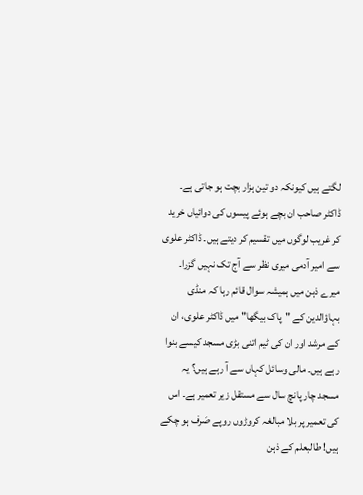لگتے ہیں کیونکہ دو تین ہزار بچت ہو جاتی ہے۔ ڈاکٹر صاحب ان بچے ہوئے پیسوں کی دوائیاں خرید کر غریب لوگوں میں تقسیم کر دیتے ہیں۔ ڈاکٹر علوی سے امیر آدمی میری نظر سے آج تک نہیں گزرا۔
میرے ذہن میں ہمیشہ سوال قائم رہا کہ منڈی بہاؤالدین کے "پاک بیگھا" میں ڈاکٹر علوی، ان کے مرشد اور ان کی ٹیم اتنی بڑی مسجد کیسے بنوا رہے ہیں۔ مالی وسائل کہاں سے آ رہے ہیں؟ یہ مسجد چار پانچ سال سے مستقل زیر تعمیر ہے۔ اس کی تعمیر پر بلا مبالغہ کروڑوں روپے صَرف ہو چکے ہیں! طالبعلم کے ذہن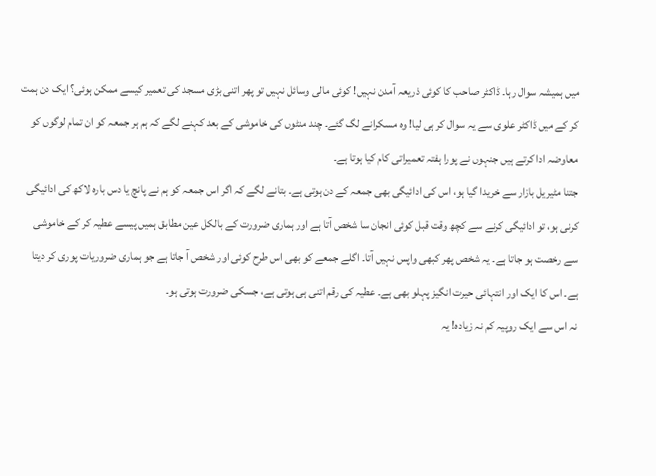میں ہمیشہ سوال رہا۔ ڈاکٹر صاحب کا کوئی ذریعہ آمدن نہیں! کوئی مالی وسائل نہیں تو پھر اتنی بڑی مسجد کی تعمیر کیسے ممکن ہوئی؟ ایک دن ہمت کر کے میں ڈاکٹر علوی سے یہ سوال کر ہی لیا! وہ مسکرانے لگ گئے۔ چند منٹوں کی خاموشی کے بعد کہنے لگے کہ ہم ہر جمعہ کو ان تمام لوگوں کو معاوضہ ادا کرتے ہیں جنہوں نے پورا ہفتہ تعمیراتی کام کیا ہوتا ہے۔
جتنا مٹیریل بازار سے خریدا گیا ہو، اس کی ادائیگی بھی جمعہ کے دن ہوتی ہے۔ بتانے لگے کہ اگر اس جمعہ کو ہم نے پانچ یا دس بارہ لاکھ کی ادائیگی کرنی ہو، تو ادائیگی کرنے سے کچھ وقت قبل کوئی انجان سا شخص آتا ہے اور ہماری ضرورت کے بالکل عین مطابق ہمیں پیسے عطیہ کر کے خاموشی سے رخصت ہو جاتا ہے۔ یہ شخص پھر کبھی واپس نہیں آتا۔ اگلے جمعے کو بھی اس طرح کوئی اور شخص آ جاتا ہے جو ہماری ضروریات پوری کر دیتا ہے۔ اس کا ایک اور انتہائی حیرت انگیز پہلو بھی ہے۔ عطیہ کی رقم اتنی ہی ہوتی ہے، جسکی ضرورت ہوتی ہو۔
نہ اس سے ایک روپیہ کم نہ زیادہ! یہ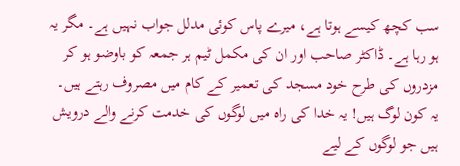سب کچھ کیسے ہوتا ہے، میرے پاس کوئی مدلل جواب نہیں ہے۔ مگر یہ ہو رہا ہے۔ ڈاکٹر صاحب اور ان کی مکمل ٹیم ہر جمعہ کو باوضو ہو کر مزدروں کی طرح خود مسجد کی تعمیر کے کام میں مصروف رہتے ہیں۔ یہ کون لوگ ہیں! یہ خدا کی راہ میں لوگوں کی خدمت کرنے والے درویش ہیں جو لوگوں کے لیے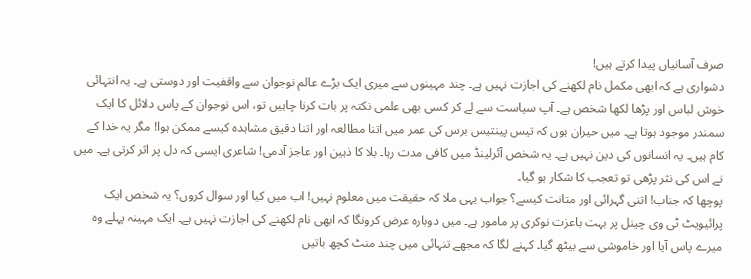صرف آسانیاں پیدا کرتے ہیں!
دشواری ہے کہ ابھی مکمل نام لکھنے کی اجازت نہیں ہے۔ چند مہینوں سے میری ایک بڑے عالم نوجوان سے واقفیت اور دوستی ہے۔ یہ انتہائی خوش لباس اور پڑھا لکھا شخص ہے۔ آپ سیاست سے لے کر کسی بھی علمی نکتہ پر بات کرنا چاہیں تو، اس نوجوان کے پاس دلائل کا ایک سمندر موجود ہوتا ہے۔ میں حیران ہوں کہ تیس پینتیس برس کی عمر میں اتنا مطالعہ اور اتنا دقیق مشاہدہ کیسے ممکن ہوا! مگر یہ خدا کے کام ہیں۔ یہ انسانوں کی دین نہیں ہے۔ یہ شخص آئرلینڈ میں کافی مدت رہا۔ بلا کا ذہین اور عاجز آدمی! شاعری ایسی کہ دل پر اثر کرتی ہے۔ میں نے اس کی نثر پڑھی تو تعجب کا شکار ہو گیا۔
پوچھا کہ جناب! اتنی گہرائی اور متانت کیسے؟ جواب یہی ملا کہ حقیقت میں معلوم نہیں! اب میں کیا اور سوال کروں؟ یہ شخص ایک پرائیویٹ ٹی وی چینل پر بہت باعزت نوکری پر مامور ہے۔ میں دوبارہ عرض کرونگا کہ ابھی نام لکھنے کی اجازت نہیں ہے۔ ایک مہینہ پہلے وہ میرے پاس آیا اور خاموشی سے بیٹھ گیا۔ کہنے لگا کہ مجھے تنہائی میں چند منٹ کچھ باتیں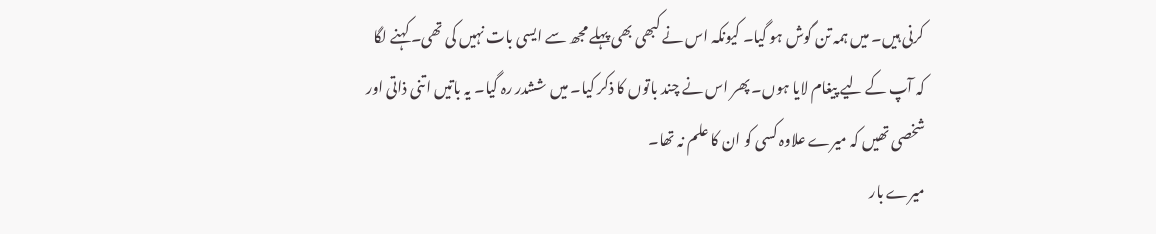کرنی ہیں۔ میں ہمہ تن گوش ہو گیا۔ کیونکہ اس نے کبھی بھی پہلے مجھ سے ایسی بات نہیں کی تھی۔ کہنے لگا کہ آپ کے لیے پیغام لایا ہوں۔ پھر اس نے چند باتوں کا ذکر کیا۔ میں ششدر رہ گیا۔ یہ باتیں اتنی ذاتی اور شخصی تھیں کہ میرے علاوہ کسی کو ان کا علم نہ تھا۔
میرے بار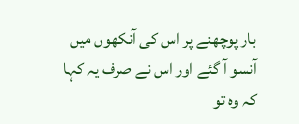بار پوچھنے پر اس کی آنکھوں میں آنسو آ گئے اور اس نے صرف یہ کہا کہ وہ تو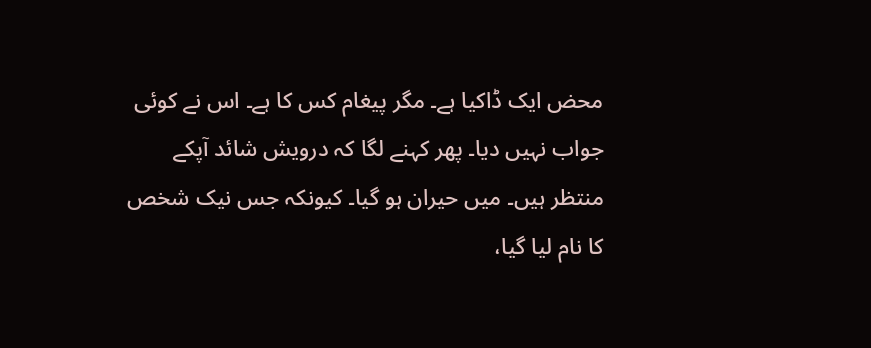محض ایک ڈاکیا ہے۔ مگر پیغام کس کا ہے۔ اس نے کوئی جواب نہیں دیا۔ پھر کہنے لگا کہ درویش شائد آپکے منتظر ہیں۔ میں حیران ہو گیا۔ کیونکہ جس نیک شخص کا نام لیا گیا،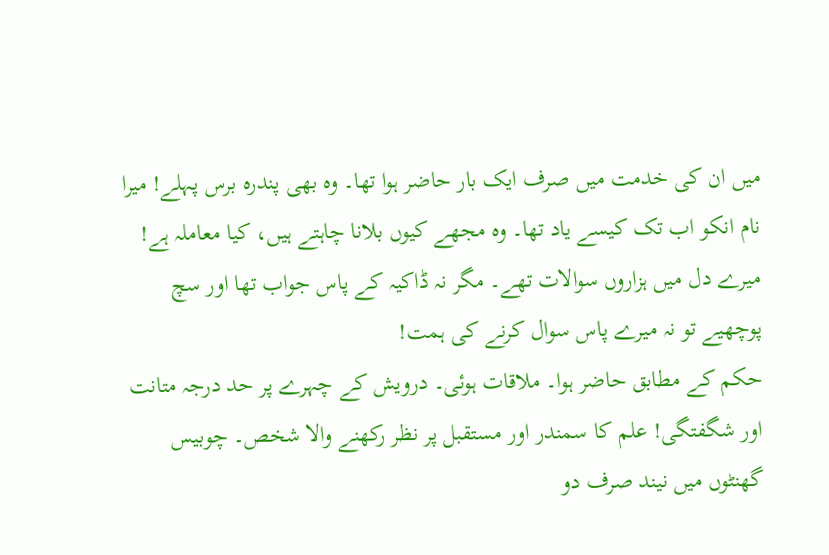میں ان کی خدمت میں صرف ایک بار حاضر ہوا تھا۔ وہ بھی پندرہ برس پہلے! میرا نام انکو اب تک کیسے یاد تھا۔ وہ مجھے کیوں بلانا چاہتے ہیں، کیا معاملہ ہے! میرے دل میں ہزاروں سوالات تھے۔ مگر نہ ڈاکیہ کے پاس جواب تھا اور سچ پوچھیے تو نہ میرے پاس سوال کرنے کی ہمت!
حکم کے مطابق حاضر ہوا۔ ملاقات ہوئی۔ درویش کے چہرے پر حد درجہ متانت اور شگفتگی! علم کا سمندر اور مستقبل پر نظر رکھنے والا شخص۔ چوبیس گھنٹوں میں نیند صرف دو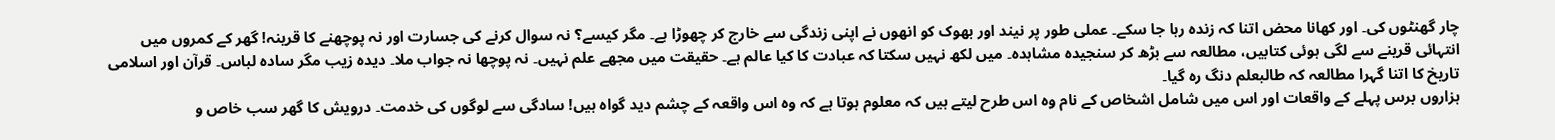چار گھنٹوں کی۔ اور کھانا محض اتنا کہ زندہ رہا جا سکے۔ عملی طور پر نیند اور بھوک کو انھوں نے اپنی زندگی سے خارج کر چھوڑا ہے۔ مگر کیسے؟ نہ سوال کرنے کی جسارت اور نہ پوچھنے کا قرینہ! گھر کے کمروں میں انتہائی قرینے سے لگی ہوئی کتابیں، مطالعہ سے بڑھ کر سنجیدہ مشاہدہ۔ میں لکھ نہیں سکتا کہ عبادت کا کیا عالم ہے۔ حقیقت میں مجھے علم نہیں۔ نہ پوچھا نہ جواب ملا۔ دیدہ زیب مگر سادہ لباس۔ قرآن اور اسلامی تاریخ کا اتنا گہرا مطالعہ کہ طالبعلم دنگ رہ گیا۔
ہزاروں برس پہلے کے واقعات اور اس میں شامل اشخاص کے نام وہ اس طرح لیتے ہیں کہ معلوم ہوتا ہے کہ وہ اس واقعہ کے چشم دید گواہ ہیں! سادگی سے لوگوں کی خدمت۔ درویش کا گھر سب خاص و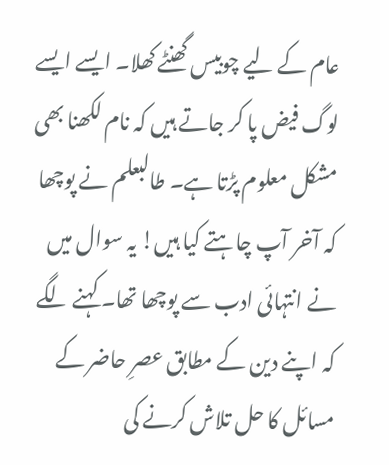عام کے لیے چوبیس گھنٹے کھلا۔ ایسے ایسے لوگ فیض پا کر جاتے ہیں کہ نام لکھنا بھی مشکل معلوم پڑتا ہے۔ طالبعلم نے پوچھا کہ آخر آپ چاہتے کیا ہیں! یہ سوال میں نے انتہائی ادب سے پوچھا تھا۔ کہنے لگے کہ اپنے دین کے مطابق عصرِ حاضر کے مسائل کا حل تلاش کرنے کی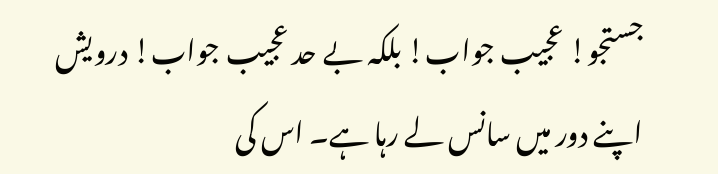جستجو! عجیب جواب! بلکہ بے حد عجیب جواب! درویش اپنے دور میں سانس لے رہا ہے۔ اس کی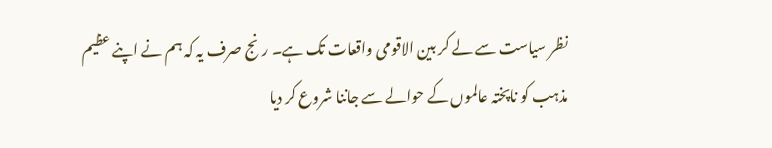نظر سیاست سے لے کر بین الاقومی واقعات تک ہے۔ رنج صرف یہ کہ ہم نے اپنے عظیم مذہب کو ناپختہ عالموں کے حوالے سے جاننا شروع کر دیا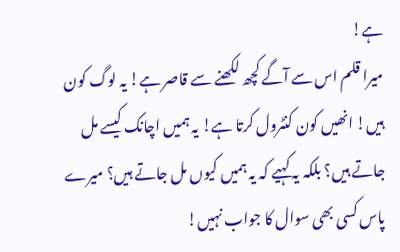ہے!
میرا قلم اس سے آگے کچھ لکھنے سے قاصر ہے! یہ لوگ کون ہیں! انھیں کون کنٹرول کرتا ہے! یہ ہمیں اچانک کیسے مل جاتے ہیں؟ بلکہ یہ کہیے کہ یہ ہمیں کیوں مل جاتے ہیں؟ میرے پاس کسی بھی سوال کا جواب نہیں!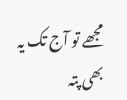مجھے تو آج تک یہ بھی پتہ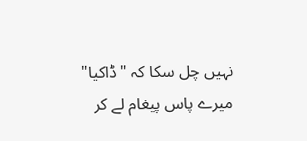نہیں چل سکا کہ "ڈاکیا" میرے پاس پیغام لے کر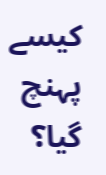کیسے پہنچ گیا؟